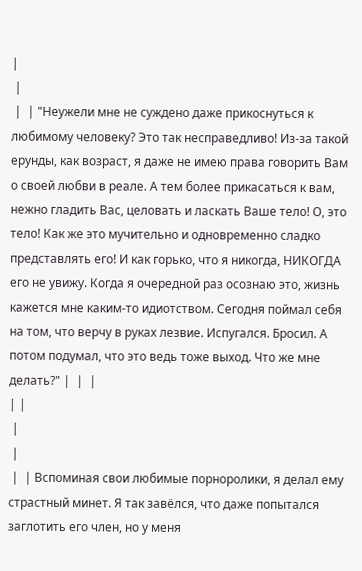|
 |
 |  | "Неужели мне не суждено даже прикоснуться к любимому человеку? Это так несправедливо! Из-за такой ерунды, как возраст, я даже не имею права говорить Вам о своей любви в реале. А тем более прикасаться к вам, нежно гладить Вас, целовать и ласкать Ваше тело! О, это тело! Как же это мучительно и одновременно сладко представлять его! И как горько, что я никогда, НИКОГДА его не увижу. Когда я очередной раз осознаю это, жизнь кажется мне каким-то идиотством. Сегодня поймал себя на том, что верчу в руках лезвие. Испугался. Бросил. А потом подумал, что это ведь тоже выход. Что же мне делать?" |  |  |
| |
 |
 |
 |  | Вспоминая свои любимые порноролики, я делал ему страстный минет. Я так завёлся, что даже попытался заглотить его член, но у меня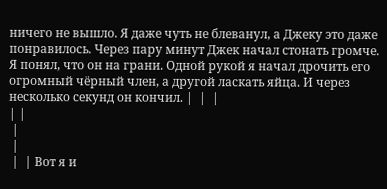ничего не вышло. Я даже чуть не блеванул, а Джеку это даже понравилось. Через пару минут Джек начал стонать громче. Я понял, что он на грани. Одной рукой я начал дрочить его огромный чёрный член, а другой ласкать яйца. И через несколько секунд он кончил. |  |  |
| |
 |
 |
 |  | Вот я и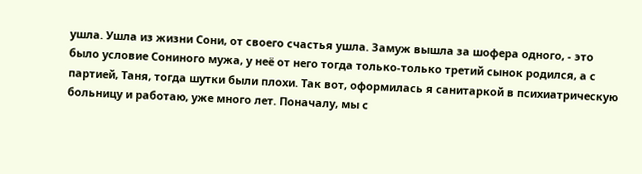ушла. Ушла из жизни Сони, от своего счастья ушла. Замуж вышла за шофера одного, - это было условие Сониного мужа, у неё от него тогда только-только третий сынок родился, а с партией, Таня, тогда шутки были плохи. Так вот, оформилась я санитаркой в психиатрическую больницу и работаю, уже много лет. Поначалу, мы с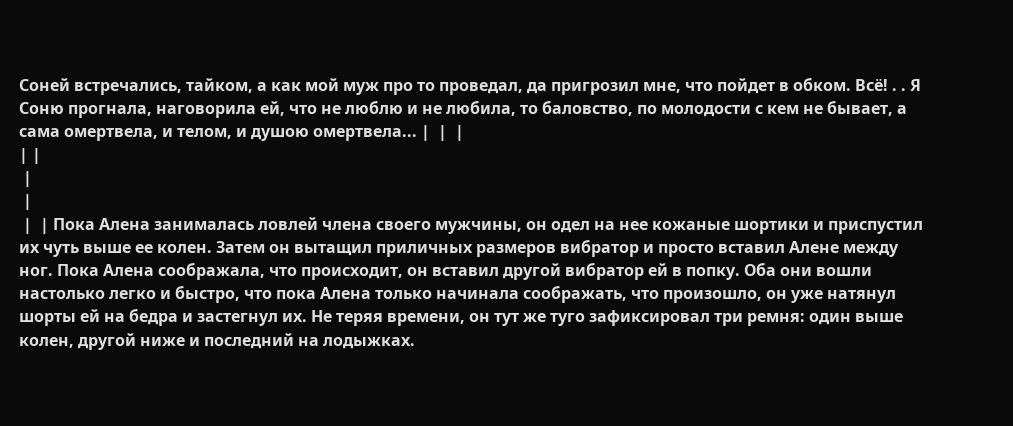Соней встречались, тайком, а как мой муж про то проведал, да пригрозил мне, что пойдет в обком. Всё! . . Я Соню прогнала, наговорила ей, что не люблю и не любила, то баловство, по молодости с кем не бывает, а сама омертвела, и телом, и душою омертвела... |  |  |
| |
 |
 |
 |  | Пока Алена занималась ловлей члена своего мужчины, он одел на нее кожаные шортики и приспустил их чуть выше ее колен. Затем он вытащил приличных размеров вибратор и просто вставил Алене между ног. Пока Алена соображала, что происходит, он вставил другой вибратор ей в попку. Оба они вошли настолько легко и быстро, что пока Алена только начинала соображать, что произошло, он уже натянул шорты ей на бедра и застегнул их. Не теряя времени, он тут же туго зафиксировал три ремня: один выше колен, другой ниже и последний на лодыжках.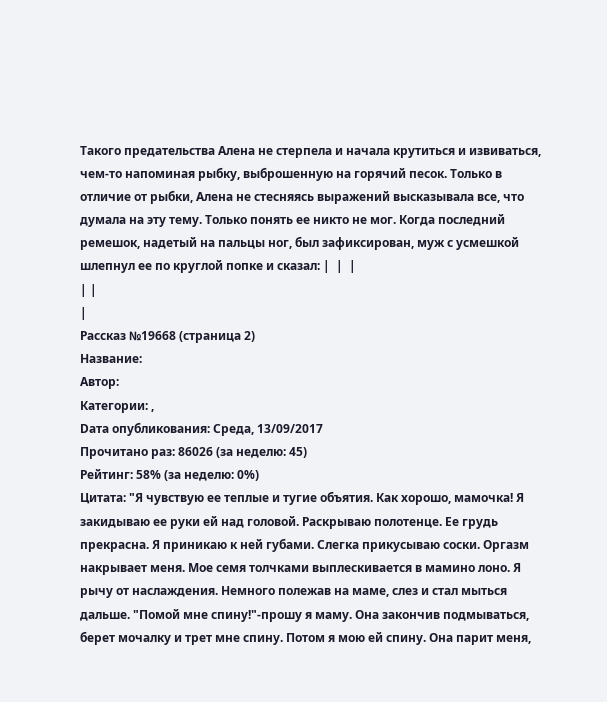Такого предательства Алена не стерпела и начала крутиться и извиваться, чем-то напоминая рыбку, выброшенную на горячий песок. Только в отличие от рыбки, Алена не стесняясь выражений высказывала все, что думала на эту тему. Только понять ее никто не мог. Когда последний ремешок, надетый на пальцы ног, был зафиксирован, муж с усмешкой шлепнул ее по круглой попке и сказал: |  |  |
| |
|
Рассказ №19668 (страница 2)
Название:
Автор:
Категории: ,
Dата опубликования: Среда, 13/09/2017
Прочитано раз: 86026 (за неделю: 45)
Рейтинг: 58% (за неделю: 0%)
Цитата: "Я чувствую ее теплые и тугие объятия. Как хорошо, мамочка! Я закидываю ее руки ей над головой. Раскрываю полотенце. Ее грудь прекрасна. Я приникаю к ней губами. Слегка прикусываю соски. Оргазм накрывает меня. Мое семя толчками выплескивается в мамино лоно. Я рычу от наслаждения. Немного полежав на маме, слез и стал мыться дальше. "Помой мне спину!"-прошу я маму. Она закончив подмываться, берет мочалку и трет мне спину. Потом я мою ей спину. Она парит меня,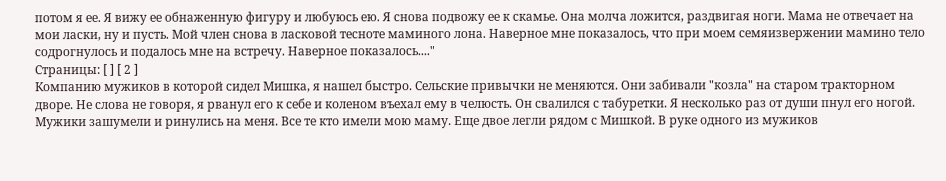потом я ее. Я вижу ее обнаженную фигуру и любуюсь ею. Я снова подвожу ее к скамье. Она молча ложится, раздвигая ноги. Мама не отвечает на мои ласки, ну и пусть. Мой член снова в ласковой тесноте маминого лона. Наверное мне показалось, что при моем семяизвержении мамино тело содрогнулось и подалось мне на встречу. Наверное показалось...."
Страницы: [ ] [ 2 ]
Компанию мужиков в которой сидел Мишка, я нашел быстро. Сельские привычки не меняются. Они забивали "козла" на старом тракторном дворе. Не слова не говоря, я рванул его к себе и коленом въехал ему в челюсть. Он свалился с табуретки. Я несколько раз от души пнул его ногой. Мужики зашумели и ринулись на меня. Все те кто имели мою маму. Еще двое легли рядом с Мишкой. В руке одного из мужиков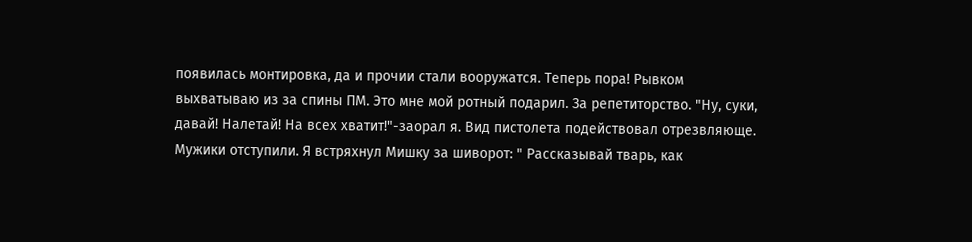появилась монтировка, да и прочии стали вооружатся. Теперь пора! Рывком выхватываю из за спины ПМ. Это мне мой ротный подарил. За репетиторство. "Ну, суки, давай! Налетай! На всех хватит!"-заорал я. Вид пистолета подействовал отрезвляюще. Мужики отступили. Я встряхнул Мишку за шиворот: " Рассказывай тварь, как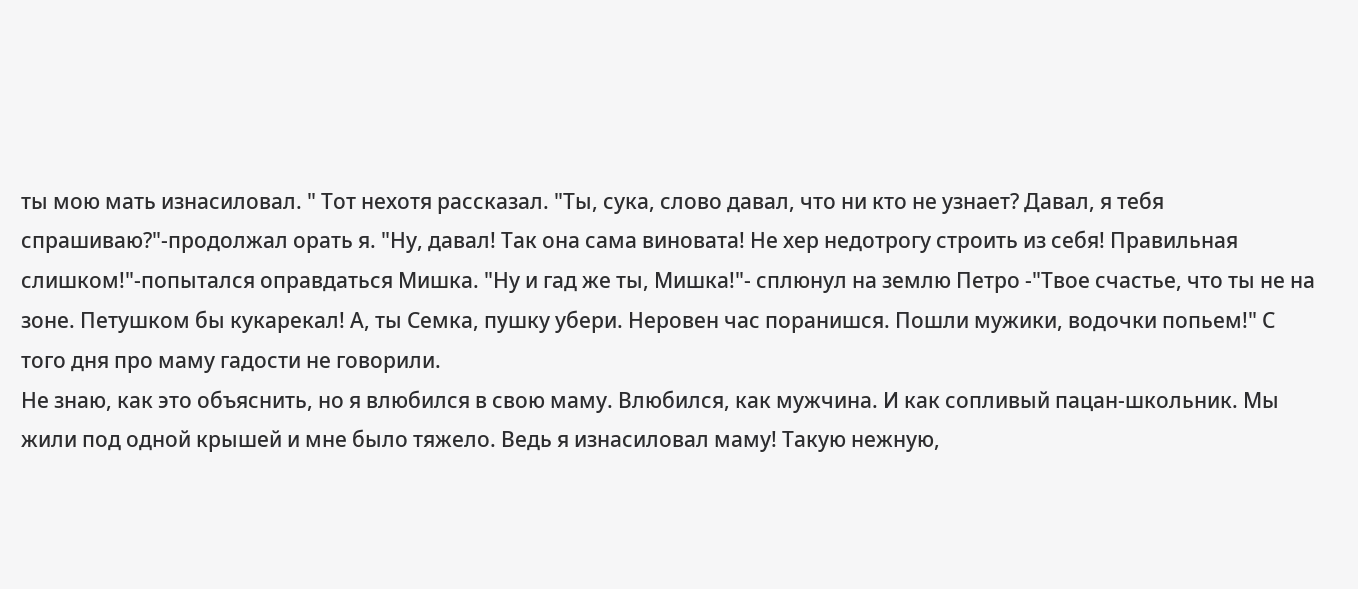ты мою мать изнасиловал. " Тот нехотя рассказал. "Ты, сука, слово давал, что ни кто не узнает? Давал, я тебя спрашиваю?"-продолжал орать я. "Ну, давал! Так она сама виновата! Не хер недотрогу строить из себя! Правильная слишком!"-попытался оправдаться Мишка. "Ну и гад же ты, Мишка!"- сплюнул на землю Петро -"Твое счастье, что ты не на зоне. Петушком бы кукарекал! А, ты Семка, пушку убери. Неровен час поранишся. Пошли мужики, водочки попьем!" С того дня про маму гадости не говорили.
Не знаю, как это объяснить, но я влюбился в свою маму. Влюбился, как мужчина. И как сопливый пацан-школьник. Мы жили под одной крышей и мне было тяжело. Ведь я изнасиловал маму! Такую нежную,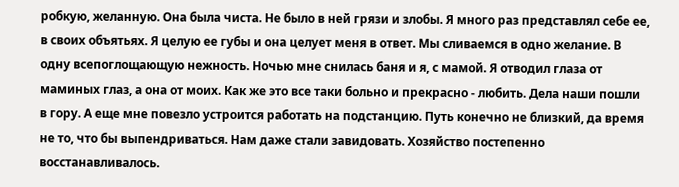робкую, желанную. Она была чиста. Не было в ней грязи и злобы. Я много раз представлял себе ее, в своих объятьях. Я целую ее губы и она целует меня в ответ. Мы сливаемся в одно желание. В одну всепоглощающую нежность. Ночью мне снилась баня и я, с мамой. Я отводил глаза от маминых глаз, а она от моих. Как же это все таки больно и прекрасно - любить. Дела наши пошли в гору. А еще мне повезло устроится работать на подстанцию. Путь конечно не близкий, да время не то, что бы выпендриваться. Нам даже стали завидовать. Хозяйство постепенно восстанавливалось.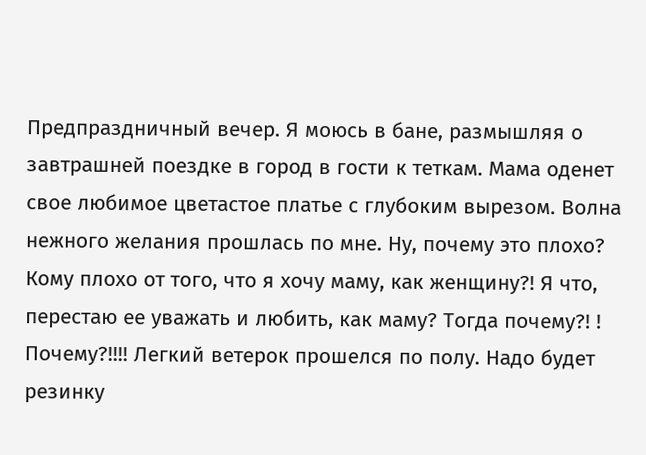Предпраздничный вечер. Я моюсь в бане, размышляя о завтрашней поездке в город в гости к теткам. Мама оденет свое любимое цветастое платье с глубоким вырезом. Волна нежного желания прошлась по мне. Ну, почему это плохо? Кому плохо от того, что я хочу маму, как женщину?! Я что, перестаю ее уважать и любить, как маму? Тогда почему?! ! Почему?!!!! Легкий ветерок прошелся по полу. Надо будет резинку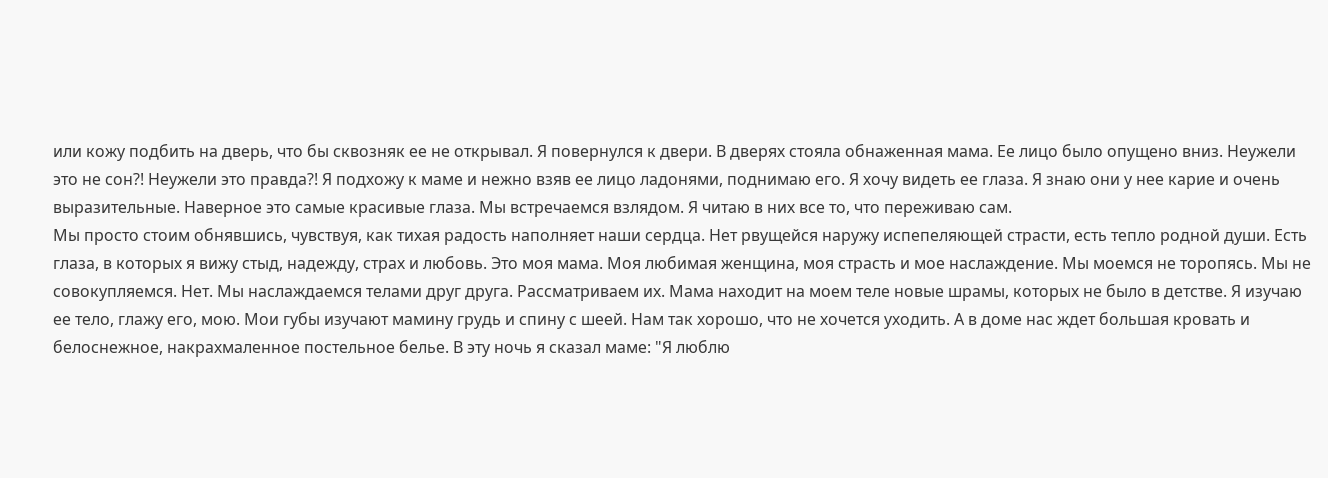или кожу подбить на дверь, что бы сквозняк ее не открывал. Я повернулся к двери. В дверях стояла обнаженная мама. Ее лицо было опущено вниз. Неужели это не сон?! Неужели это правда?! Я подхожу к маме и нежно взяв ее лицо ладонями, поднимаю его. Я хочу видеть ее глаза. Я знаю они у нее карие и очень выразительные. Наверное это самые красивые глаза. Мы встречаемся взлядом. Я читаю в них все то, что переживаю сам.
Мы просто стоим обнявшись, чувствуя, как тихая радость наполняет наши сердца. Нет рвущейся наружу испепеляющей страсти, есть тепло родной души. Есть глаза, в которых я вижу стыд, надежду, страх и любовь. Это моя мама. Моя любимая женщина, моя страсть и мое наслаждение. Мы моемся не торопясь. Мы не совокупляемся. Нет. Мы наслаждаемся телами друг друга. Рассматриваем их. Мама находит на моем теле новые шрамы, которых не было в детстве. Я изучаю ее тело, глажу его, мою. Мои губы изучают мамину грудь и спину с шеей. Нам так хорошо, что не хочется уходить. А в доме нас ждет большая кровать и белоснежное, накрахмаленное постельное белье. В эту ночь я сказал маме: "Я люблю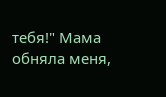тебя!" Мама обняла меня,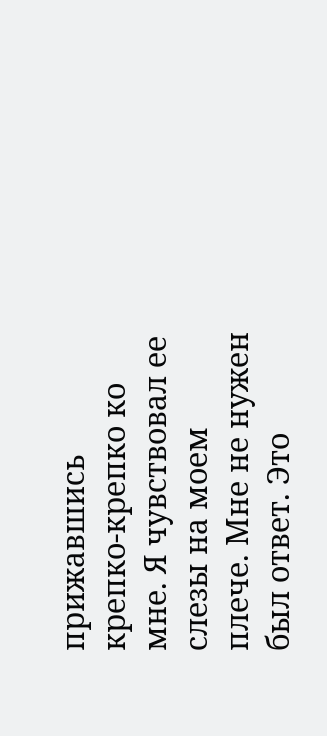прижавшись крепко-крепко ко мне. Я чувствовал ее слезы на моем плече. Мне не нужен был ответ. Это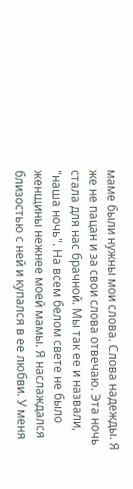маме были нужны мои слова. Слова надежды. Я же не пацан и за свои слова отвечаю. Эта ночь стала для нас брачной. Мы так ее и назвали, "наша ночь". На всем белом свете не было женщины нежнее моей мамы. Я наслаждался близостью с ней и купался в ее любви. У меня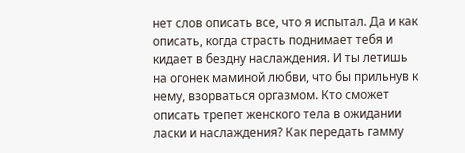нет слов описать все, что я испытал. Да и как описать, когда страсть поднимает тебя и кидает в бездну наслаждения. И ты летишь на огонек маминой любви, что бы прильнув к нему, взорваться оргазмом. Кто сможет описать трепет женского тела в ожидании ласки и наслаждения? Как передать гамму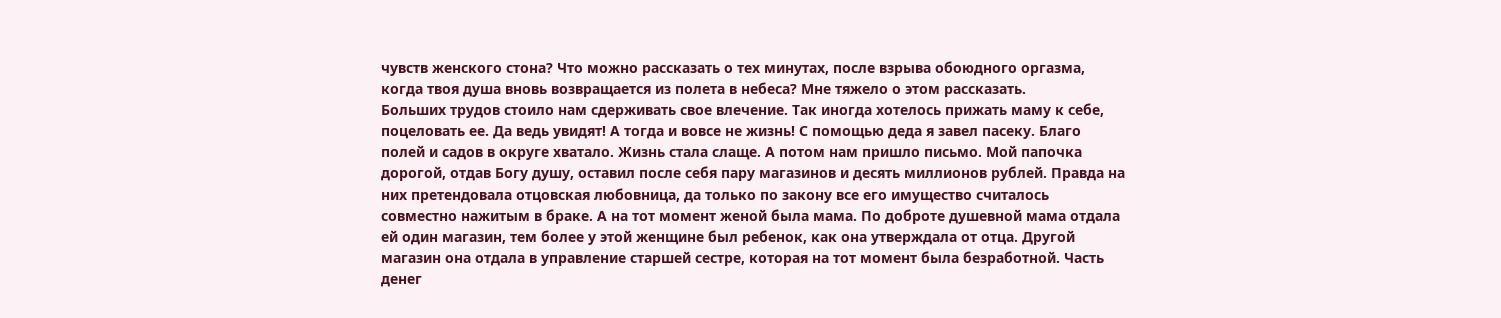чувств женского стона? Что можно рассказать о тех минутах, после взрыва обоюдного оргазма, когда твоя душа вновь возвращается из полета в небеса? Мне тяжело о этом рассказать.
Больших трудов стоило нам сдерживать свое влечение. Так иногда хотелось прижать маму к себе, поцеловать ее. Да ведь увидят! А тогда и вовсе не жизнь! С помощью деда я завел пасеку. Благо полей и садов в округе хватало. Жизнь стала слаще. А потом нам пришло письмо. Мой папочка дорогой, отдав Богу душу, оставил после себя пару магазинов и десять миллионов рублей. Правда на них претендовала отцовская любовница, да только по закону все его имущество считалось совместно нажитым в браке. А на тот момент женой была мама. По доброте душевной мама отдала ей один магазин, тем более у этой женщине был ребенок, как она утверждала от отца. Другой магазин она отдала в управление старшей сестре, которая на тот момент была безработной. Часть денег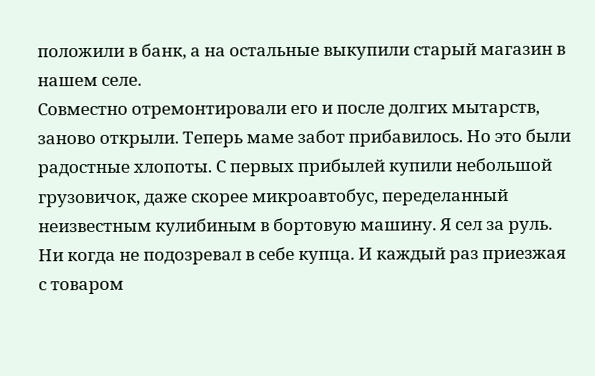положили в банк, а на остальные выкупили старый магазин в нашем селе.
Совместно отремонтировали его и после долгих мытарств, заново открыли. Теперь маме забот прибавилось. Но это были радостные хлопоты. С первых прибылей купили небольшой грузовичок, даже скорее микроавтобус, переделанный неизвестным кулибиным в бортовую машину. Я сел за руль. Ни когда не подозревал в себе купца. И каждый раз приезжая с товаром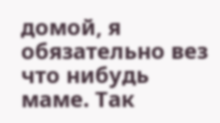домой, я обязательно вез что нибудь маме. Так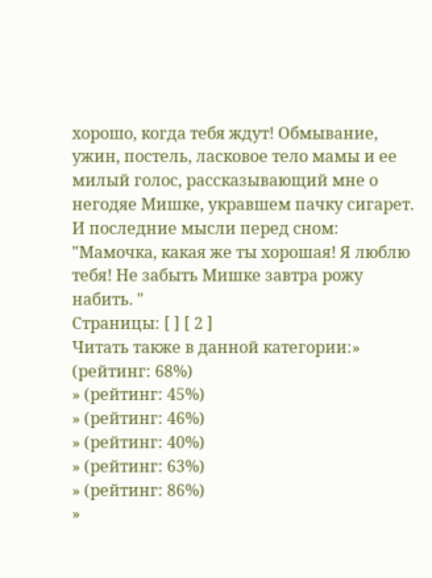хорошо, когда тебя ждут! Обмывание, ужин, постель, ласковое тело мамы и ее милый голос, рассказывающий мне о негодяе Мишке, укравшем пачку сигарет. И последние мысли перед сном: "Мамочка, какая же ты хорошая! Я люблю тебя! Не забыть Мишке завтра рожу набить. "
Страницы: [ ] [ 2 ]
Читать также в данной категории:» (рейтинг: 68%)
» (рейтинг: 45%)
» (рейтинг: 46%)
» (рейтинг: 40%)
» (рейтинг: 63%)
» (рейтинг: 86%)
»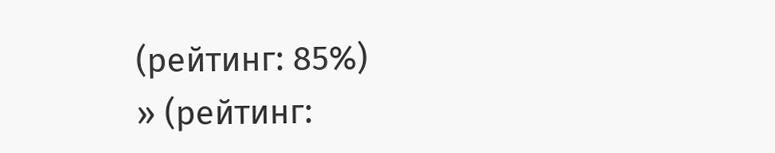(рейтинг: 85%)
» (рейтинг: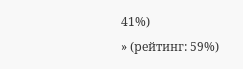41%)
» (рейтинг: 59%)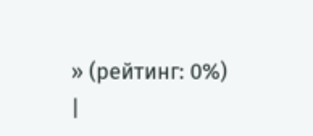» (рейтинг: 0%)
|